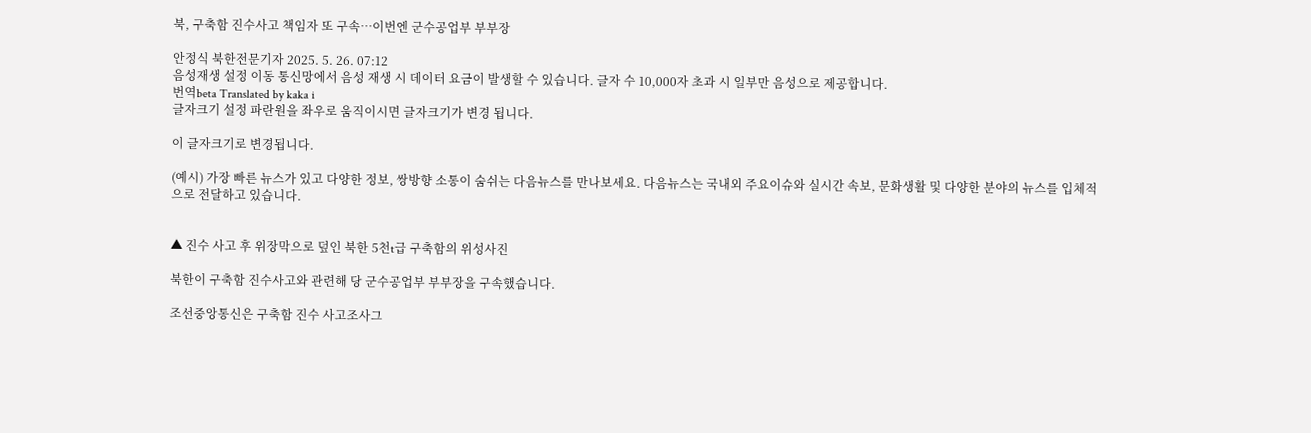북, 구축함 진수사고 책임자 또 구속…이번엔 군수공업부 부부장

안정식 북한전문기자 2025. 5. 26. 07:12
음성재생 설정 이동 통신망에서 음성 재생 시 데이터 요금이 발생할 수 있습니다. 글자 수 10,000자 초과 시 일부만 음성으로 제공합니다.
번역beta Translated by kaka i
글자크기 설정 파란원을 좌우로 움직이시면 글자크기가 변경 됩니다.

이 글자크기로 변경됩니다.

(예시) 가장 빠른 뉴스가 있고 다양한 정보, 쌍방향 소통이 숨쉬는 다음뉴스를 만나보세요. 다음뉴스는 국내외 주요이슈와 실시간 속보, 문화생활 및 다양한 분야의 뉴스를 입체적으로 전달하고 있습니다.


▲ 진수 사고 후 위장막으로 덮인 북한 5천t급 구축함의 위성사진

북한이 구축함 진수사고와 관련해 당 군수공업부 부부장을 구속했습니다.

조선중앙통신은 구축함 진수 사고조사그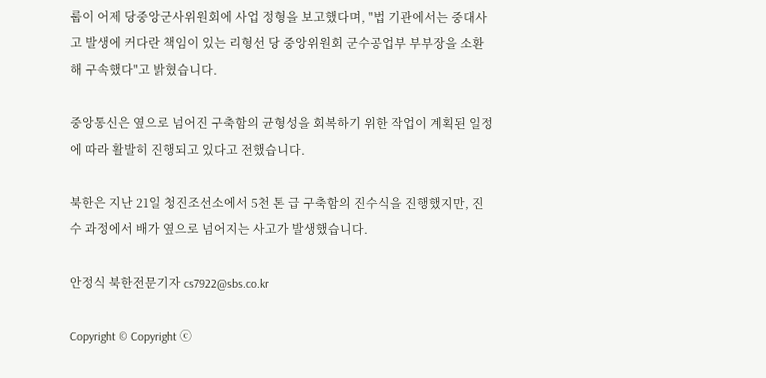룹이 어제 당중앙군사위원회에 사업 정형을 보고했다며, "법 기관에서는 중대사고 발생에 커다란 책임이 있는 리형선 당 중앙위원회 군수공업부 부부장을 소환해 구속했다"고 밝혔습니다.

중앙통신은 옆으로 넘어진 구축함의 균형성을 회복하기 위한 작업이 계획된 일정에 따라 활발히 진행되고 있다고 전했습니다.

북한은 지난 21일 청진조선소에서 5천 톤 급 구축함의 진수식을 진행했지만, 진수 과정에서 배가 옆으로 넘어지는 사고가 발생했습니다.

안정식 북한전문기자 cs7922@sbs.co.kr

Copyright © Copyright ⓒ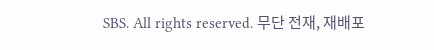SBS. All rights reserved. 무단 전재, 재배포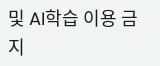및 AI학습 이용 금지